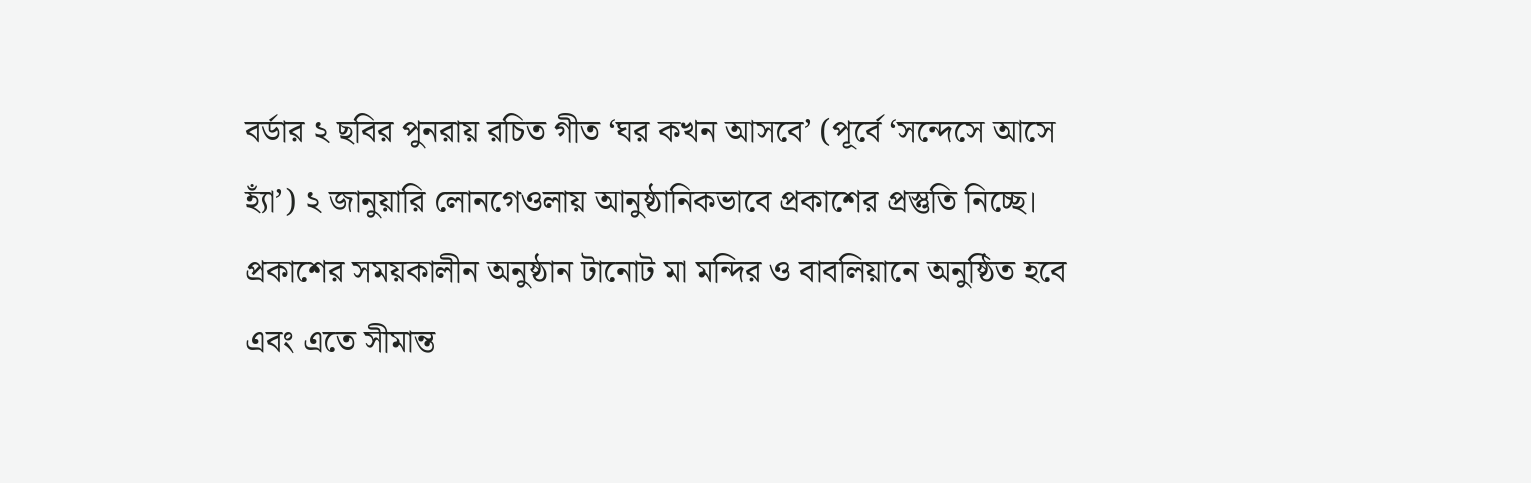বর্ডার ২ ছবির পুনরায় রচিত গীত ‘ঘর কখন আসবে’ (পূর্বে ‘সন্দেসে আসে হ্যাঁ’) ২ জানুয়ারি লোনগেওলায় আনুষ্ঠানিকভাবে প্রকাশের প্রস্তুতি নিচ্ছে। প্রকাশের সময়কালীন অনুষ্ঠান টানোট মা মন্দির ও বাবলিয়ানে অনুষ্ঠিত হবে এবং এতে সীমান্ত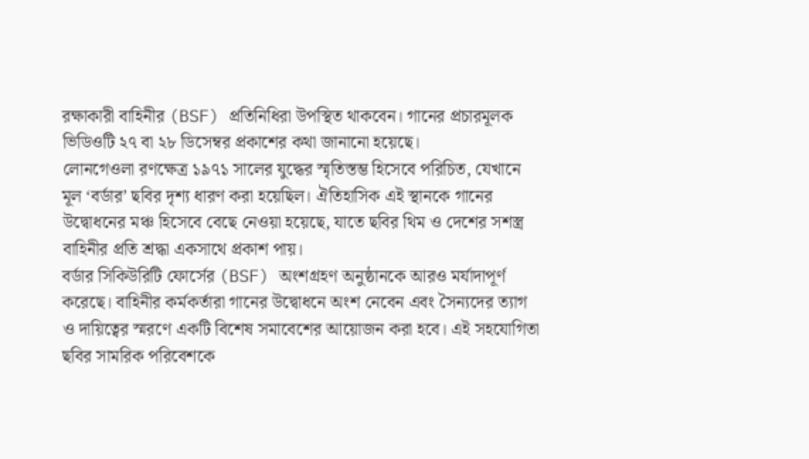রক্ষাকারী বাহিনীর (BSF) প্রতিনিধিরা উপস্থিত থাকবেন। গানের প্রচারমূলক ভিডিওটি ২৭ বা ২৮ ডিসেম্বর প্রকাশের কথা জানানো হয়েছে।
লোনগেওলা রণক্ষেত্র ১৯৭১ সালের যুদ্ধের স্মৃতিস্তম্ভ হিসেবে পরিচিত, যেখানে মূল ‘বর্ডার’ ছবির দৃশ্য ধারণ করা হয়েছিল। ঐতিহাসিক এই স্থানকে গানের উদ্বোধনের মঞ্চ হিসেবে বেছে নেওয়া হয়েছে, যাতে ছবির থিম ও দেশের সশস্ত্র বাহিনীর প্রতি শ্রদ্ধা একসাথে প্রকাশ পায়।
বর্ডার সিকিউরিটি ফোর্সের (BSF) অংশগ্রহণ অনুষ্ঠানকে আরও মর্যাদাপূর্ণ করেছে। বাহিনীর কর্মকর্তারা গানের উদ্বোধনে অংশ নেবেন এবং সৈন্যদের ত্যাগ ও দায়িত্বের স্মরণে একটি বিশেষ সমাবেশের আয়োজন করা হবে। এই সহযোগিতা ছবির সামরিক পরিবেশকে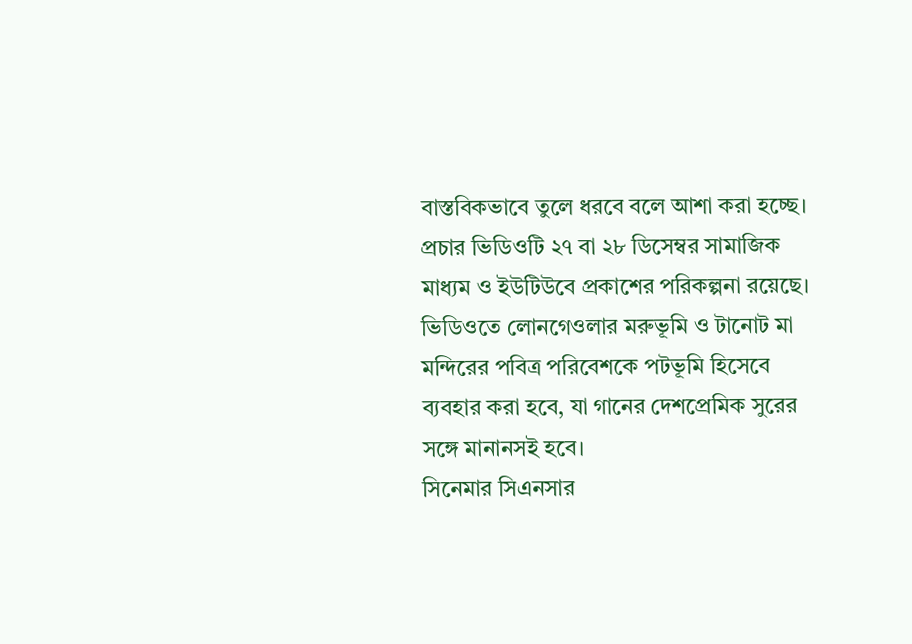বাস্তবিকভাবে তুলে ধরবে বলে আশা করা হচ্ছে।
প্রচার ভিডিওটি ২৭ বা ২৮ ডিসেম্বর সামাজিক মাধ্যম ও ইউটিউবে প্রকাশের পরিকল্পনা রয়েছে। ভিডিওতে লোনগেওলার মরুভূমি ও টানোট মা মন্দিরের পবিত্র পরিবেশকে পটভূমি হিসেবে ব্যবহার করা হবে, যা গানের দেশপ্রেমিক সুরের সঙ্গে মানানসই হবে।
সিনেমার সিএনসার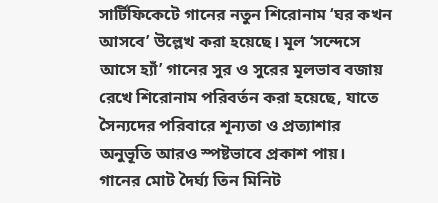সার্টিফিকেটে গানের নতুন শিরোনাম ‘ঘর কখন আসবে’ উল্লেখ করা হয়েছে। মূল ‘সন্দেসে আসে হ্যাঁ’ গানের সুর ও সুরের মূলভাব বজায় রেখে শিরোনাম পরিবর্তন করা হয়েছে, যাতে সৈন্যদের পরিবারে শূন্যতা ও প্রত্যাশার অনুভূতি আরও স্পষ্টভাবে প্রকাশ পায়।
গানের মোট দৈর্ঘ্য তিন মিনিট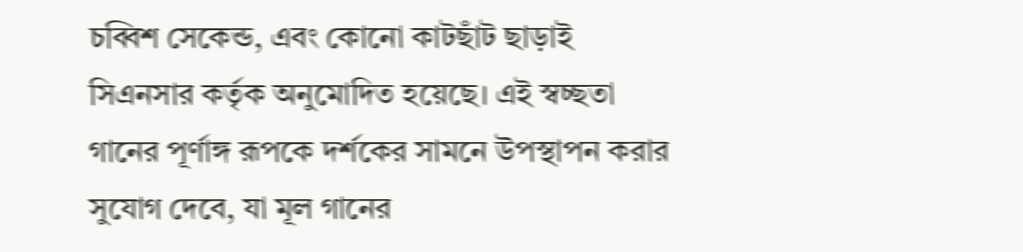চব্বিশ সেকেন্ড, এবং কোনো কাটছাঁট ছাড়াই সিএনসার কর্তৃক অনুমোদিত হয়েছে। এই স্বচ্ছতা গানের পূর্ণাঙ্গ রূপকে দর্শকের সামনে উপস্থাপন করার সুযোগ দেবে, যা মূল গানের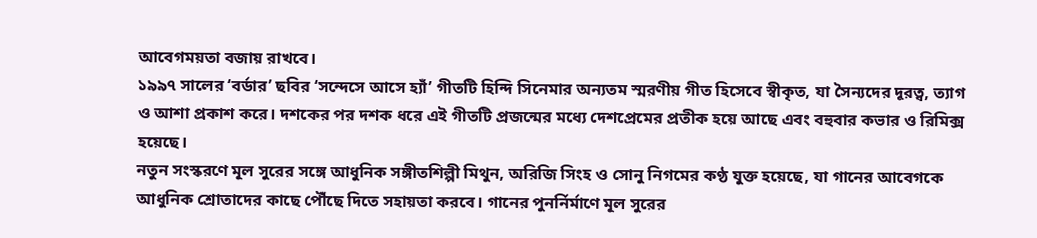আবেগময়তা বজায় রাখবে।
১৯৯৭ সালের ‘বর্ডার’ ছবির ‘সন্দেসে আসে হ্যাঁ’ গীতটি হিন্দি সিনেমার অন্যতম স্মরণীয় গীত হিসেবে স্বীকৃত, যা সৈন্যদের দূরত্ব, ত্যাগ ও আশা প্রকাশ করে। দশকের পর দশক ধরে এই গীতটি প্রজন্মের মধ্যে দেশপ্রেমের প্রতীক হয়ে আছে এবং বহুবার কভার ও রিমিক্স হয়েছে।
নতুন সংস্করণে মূল সুরের সঙ্গে আধুনিক সঙ্গীতশিল্পী মিথুন, অরিজি সিংহ ও সোনু নিগমের কণ্ঠ যুক্ত হয়েছে, যা গানের আবেগকে আধুনিক শ্রোতাদের কাছে পৌঁছে দিতে সহায়তা করবে। গানের পুনর্নির্মাণে মূল সুরের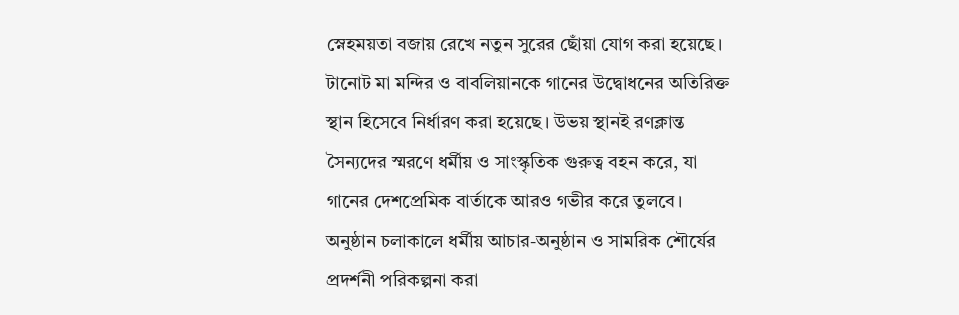স্নেহময়তা বজায় রেখে নতুন সুরের ছোঁয়া যোগ করা হয়েছে।
টানোট মা মন্দির ও বাবলিয়ানকে গানের উদ্বোধনের অতিরিক্ত স্থান হিসেবে নির্ধারণ করা হয়েছে। উভয় স্থানই রণক্লান্ত সৈন্যদের স্মরণে ধর্মীয় ও সাংস্কৃতিক গুরুত্ব বহন করে, যা গানের দেশপ্রেমিক বার্তাকে আরও গভীর করে তুলবে। অনুষ্ঠান চলাকালে ধর্মীয় আচার-অনুষ্ঠান ও সামরিক শৌর্যের প্রদর্শনী পরিকল্পনা করা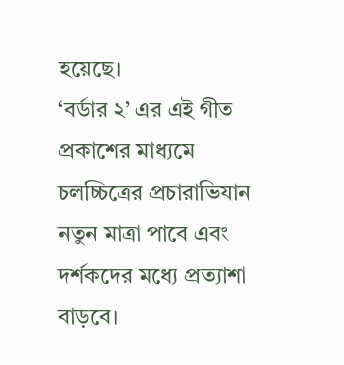হয়েছে।
‘বর্ডার ২’ এর এই গীত প্রকাশের মাধ্যমে চলচ্চিত্রের প্রচারাভিযান নতুন মাত্রা পাবে এবং দর্শকদের মধ্যে প্রত্যাশা বাড়বে।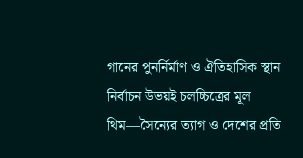গানের পুনর্নির্মাণ ও ঐতিহাসিক স্থান নির্বাচন উভয়ই চলচ্চিত্রের মূল থিম—সৈন্যের ত্যাগ ও দেশের প্রতি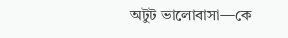অটুট ভালোবাসা—কে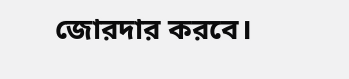জোরদার করবে।